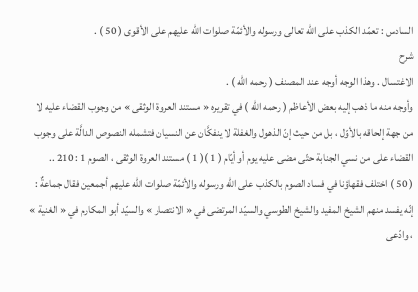السادس : تعمّد الكذب على الله تعالى ورسوله والأئمّة صلوات الله عليهم على الأقوى ( 50 ) .
شرح
الاغتسال . وهذا الوجه أوجه عند المصنف ( رحمه الله ) .
وأوجه منه ما ذهب إليه بعض الأعاظم ( رحمه الله ) في تقريره « مستند العروة الوثقى » من وجوب القضاء عليه لا من جهة إلحاقه بالأوّل ، بل من حيث إنّ الذهول والغفلة لا ينفكَّان عن النسيان فتشمله النصوص الدالَّة على وجوب القضاء على من نسي الجنابة حتّى مضى عليه يوم أو أيّام ( 1 )( 1 ) مستند العروة الوثقى ، الصوم 1 : 210 ..
( 50 ) اختلف فقهاؤنا في فساد الصوم بالكذب على الله ورسوله والأئمّة صلوات الله عليهم أجمعين فقال جماعةٌ : إنّه يفسد منهم الشيخ المفيد والشيخ الطوسي والسيّد المرتضى في « الانتصار » والسيّد أبو المكارم في « الغنية » ، وادّعى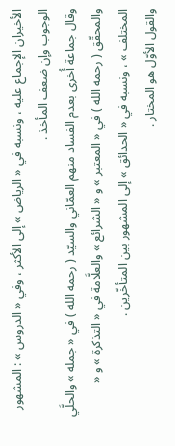الأخيران الإجماع عليه ، ونسبه في « الرياض » إلى الأكثر ، وفي « الدروس » : المشهور الوجوب وإن ضعف المأخذ .
وقال جماعة أُخرى بعدم الفساد منهم العمّاني والسيّد ( رحمه الله ) في « جمله » والحلَّي والمحقّق ( رحمه الله ) في « المعتبر » و « الشرائع » والعلَّامة في « التذكرة » و « المختلف » ، ونسبه في « الحدائق » إلى المشهور بين المتأخّرين .
والقول الأوّل هو المختار .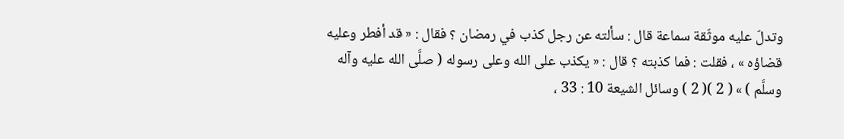وتدلّ عليه موثّقة سماعة قال : سألته عن رجل كذب في رمضان ؟ فقال : « قد أفطر وعليه قضاؤه » ، فقلت : فما كذبته ؟ قال : « يكذب على الله وعلى رسوله ( صلَّى الله عليه وآله وسلَّم ) » ( 2 )( 2 ) وسائل الشيعة 10 : 33 ،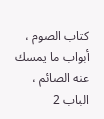كتاب الصوم ، أبواب ما يمسك عنه الصائم ، الباب 2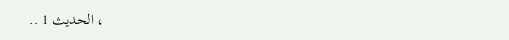، الحديث 1 ..